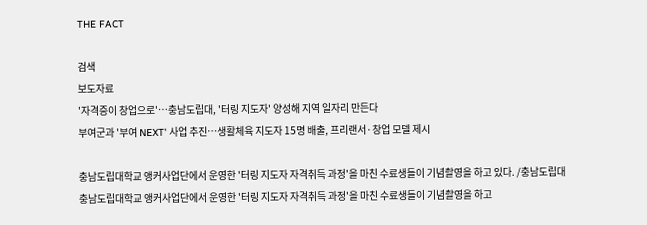THE FACT

검색
보도자료
'자격증이 창업으로'…충남도립대, '터링 지도자' 양성해 지역 일자리 만든다
부여군과 '부여 NEXT' 사업 추진…생활체육 지도자 15명 배출, 프리랜서·창업 모델 제시

충남도립대학교 앵커사업단에서 운영한 '터링 지도자 자격취득 과정'을 마친 수료생들이 기념촬영을 하고 있다. /충남도립대
충남도립대학교 앵커사업단에서 운영한 '터링 지도자 자격취득 과정'을 마친 수료생들이 기념촬영을 하고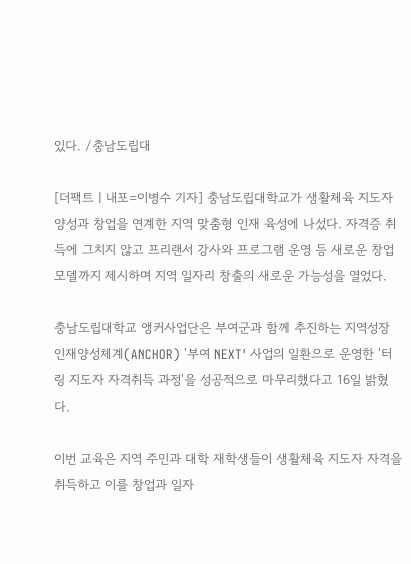있다. /충남도립대

[더팩트ㅣ내포=이병수 기자] 충남도립대학교가 생활체육 지도자 양성과 창업을 연계한 지역 맞춤형 인재 육성에 나섰다. 자격증 취득에 그치지 않고 프리랜서 강사와 프로그램 운영 등 새로운 창업 모델까지 제시하며 지역 일자리 창출의 새로운 가능성을 열었다.

충남도립대학교 앵커사업단은 부여군과 함께 추진하는 지역성장 인재양성체계(ANCHOR) '부여 NEXT' 사업의 일환으로 운영한 '터링 지도자 자격취득 과정'을 성공적으로 마무리했다고 16일 밝혔다.

이번 교육은 지역 주민과 대학 재학생들이 생활체육 지도자 자격을 취득하고 이를 창업과 일자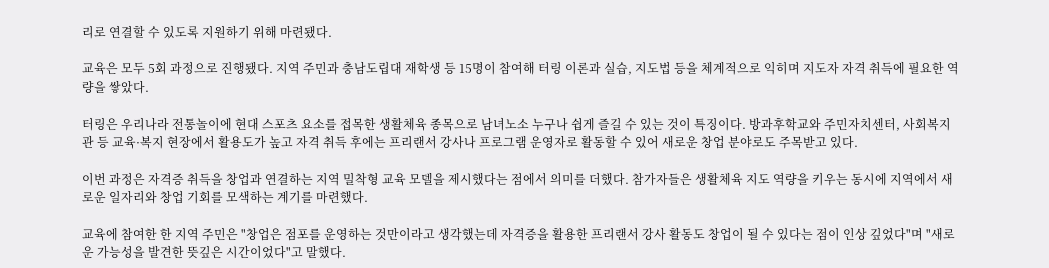리로 연결할 수 있도록 지원하기 위해 마련됐다.

교육은 모두 5회 과정으로 진행됐다. 지역 주민과 충남도립대 재학생 등 15명이 참여해 터링 이론과 실습, 지도법 등을 체계적으로 익히며 지도자 자격 취득에 필요한 역량을 쌓았다.

터링은 우리나라 전통놀이에 현대 스포츠 요소를 접목한 생활체육 종목으로 남녀노소 누구나 쉽게 즐길 수 있는 것이 특징이다. 방과후학교와 주민자치센터, 사회복지관 등 교육·복지 현장에서 활용도가 높고 자격 취득 후에는 프리랜서 강사나 프로그램 운영자로 활동할 수 있어 새로운 창업 분야로도 주목받고 있다.

이번 과정은 자격증 취득을 창업과 연결하는 지역 밀착형 교육 모델을 제시했다는 점에서 의미를 더했다. 참가자들은 생활체육 지도 역량을 키우는 동시에 지역에서 새로운 일자리와 창업 기회를 모색하는 계기를 마련했다.

교육에 참여한 한 지역 주민은 "창업은 점포를 운영하는 것만이라고 생각했는데 자격증을 활용한 프리랜서 강사 활동도 창업이 될 수 있다는 점이 인상 깊었다"며 "새로운 가능성을 발견한 뜻깊은 시간이었다"고 말했다.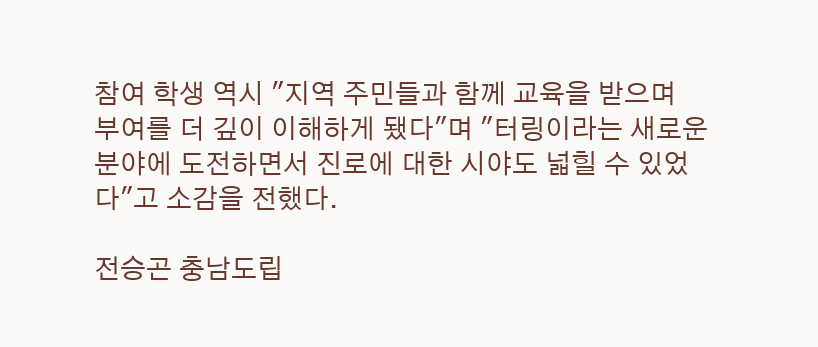참여 학생 역시 "지역 주민들과 함께 교육을 받으며 부여를 더 깊이 이해하게 됐다"며 "터링이라는 새로운 분야에 도전하면서 진로에 대한 시야도 넓힐 수 있었다"고 소감을 전했다.

전승곤 충남도립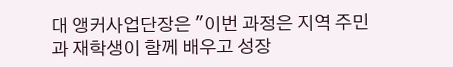대 앵커사업단장은 "이번 과정은 지역 주민과 재학생이 함께 배우고 성장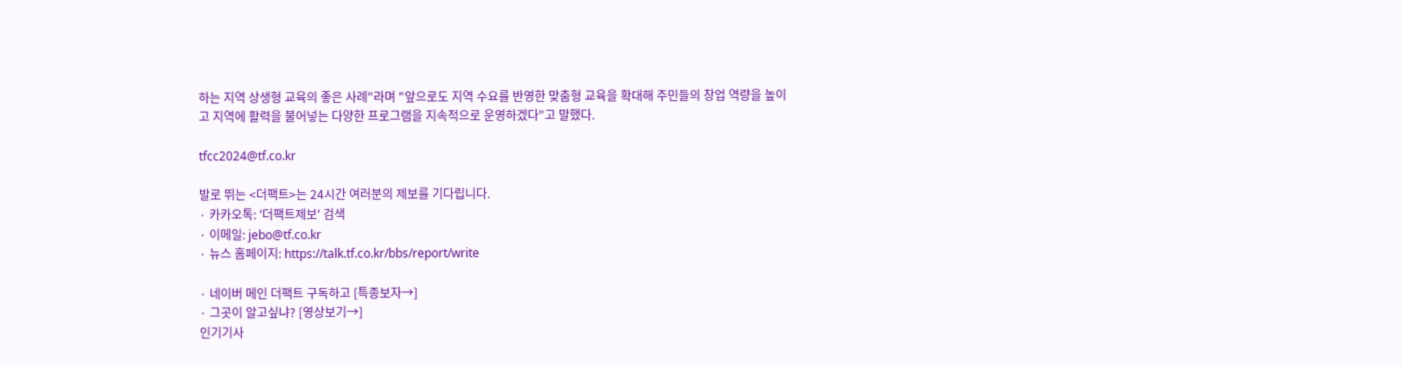하는 지역 상생형 교육의 좋은 사례"라며 "앞으로도 지역 수요를 반영한 맞춤형 교육을 확대해 주민들의 창업 역량을 높이고 지역에 활력을 불어넣는 다양한 프로그램을 지속적으로 운영하겠다"고 말했다.

tfcc2024@tf.co.kr

발로 뛰는 <더팩트>는 24시간 여러분의 제보를 기다립니다.
· 카카오톡: '더팩트제보' 검색
· 이메일: jebo@tf.co.kr
· 뉴스 홈페이지: https://talk.tf.co.kr/bbs/report/write

· 네이버 메인 더팩트 구독하고 [특종보자→]
· 그곳이 알고싶냐? [영상보기→]
인기기사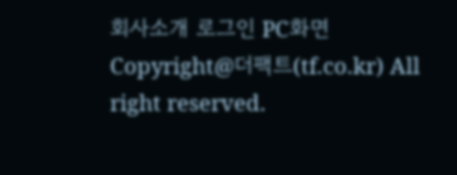회사소개 로그인 PC화면
Copyright@더팩트(tf.co.kr) All right reserved.